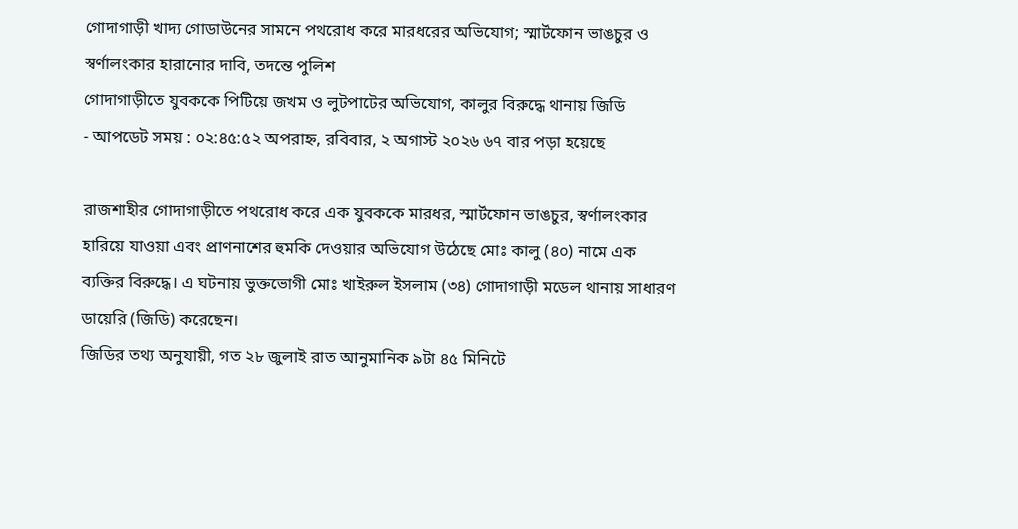গোদাগাড়ী খাদ্য গোডাউনের সামনে পথরোধ করে মারধরের অভিযোগ; স্মার্টফোন ভাঙচুর ও স্বর্ণালংকার হারানোর দাবি, তদন্তে পুলিশ
গোদাগাড়ীতে যুবককে পিটিয়ে জখম ও লুটপাটের অভিযোগ, কালুর বিরুদ্ধে থানায় জিডি
- আপডেট সময় : ০২:৪৫:৫২ অপরাহ্ন, রবিবার, ২ অগাস্ট ২০২৬ ৬৭ বার পড়া হয়েছে

রাজশাহীর গোদাগাড়ীতে পথরোধ করে এক যুবককে মারধর, স্মার্টফোন ভাঙচুর, স্বর্ণালংকার হারিয়ে যাওয়া এবং প্রাণনাশের হুমকি দেওয়ার অভিযোগ উঠেছে মোঃ কালু (৪০) নামে এক ব্যক্তির বিরুদ্ধে। এ ঘটনায় ভুক্তভোগী মোঃ খাইরুল ইসলাম (৩৪) গোদাগাড়ী মডেল থানায় সাধারণ ডায়েরি (জিডি) করেছেন।
জিডির তথ্য অনুযায়ী, গত ২৮ জুলাই রাত আনুমানিক ৯টা ৪৫ মিনিটে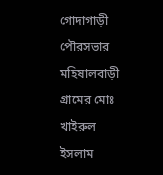গোদাগাড়ী পৌরসভার মহিষালবাড়ী গ্রামের মোঃ খাইরুল ইসলাম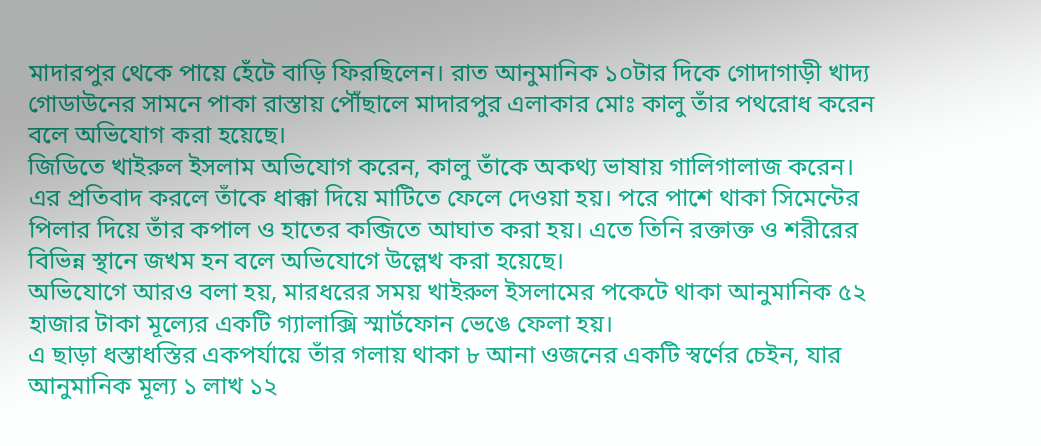মাদারপুর থেকে পায়ে হেঁটে বাড়ি ফিরছিলেন। রাত আনুমানিক ১০টার দিকে গোদাগাড়ী খাদ্য গোডাউনের সামনে পাকা রাস্তায় পৌঁছালে মাদারপুর এলাকার মোঃ কালু তাঁর পথরোধ করেন বলে অভিযোগ করা হয়েছে।
জিডিতে খাইরুল ইসলাম অভিযোগ করেন, কালু তাঁকে অকথ্য ভাষায় গালিগালাজ করেন। এর প্রতিবাদ করলে তাঁকে ধাক্কা দিয়ে মাটিতে ফেলে দেওয়া হয়। পরে পাশে থাকা সিমেন্টের পিলার দিয়ে তাঁর কপাল ও হাতের কব্জিতে আঘাত করা হয়। এতে তিনি রক্তাক্ত ও শরীরের বিভিন্ন স্থানে জখম হন বলে অভিযোগে উল্লেখ করা হয়েছে।
অভিযোগে আরও বলা হয়, মারধরের সময় খাইরুল ইসলামের পকেটে থাকা আনুমানিক ৫২ হাজার টাকা মূল্যের একটি গ্যালাক্সি স্মার্টফোন ভেঙে ফেলা হয়।
এ ছাড়া ধস্তাধস্তির একপর্যায়ে তাঁর গলায় থাকা ৮ আনা ওজনের একটি স্বর্ণের চেইন, যার আনুমানিক মূল্য ১ লাখ ১২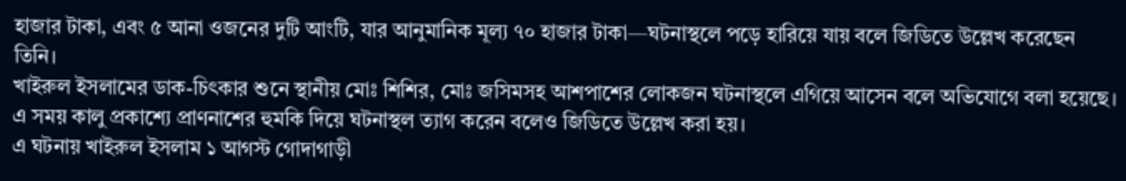হাজার টাকা, এবং ৫ আনা ওজনের দুটি আংটি, যার আনুমানিক মূল্য ৭০ হাজার টাকা—ঘটনাস্থলে পড়ে হারিয়ে যায় বলে জিডিতে উল্লেখ করেছেন তিনি।
খাইরুল ইসলামের ডাক-চিৎকার শুনে স্থানীয় মোঃ শিশির, মোঃ জসিমসহ আশপাশের লোকজন ঘটনাস্থলে এগিয়ে আসেন বলে অভিযোগে বলা হয়েছে। এ সময় কালু প্রকাশ্যে প্রাণনাশের হুমকি দিয়ে ঘটনাস্থল ত্যাগ করেন বলেও জিডিতে উল্লেখ করা হয়।
এ ঘটনায় খাইরুল ইসলাম ১ আগস্ট গোদাগাড়ী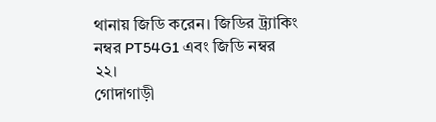থানায় জিডি করেন। জিডির ট্র্যাকিং নম্বর PT54G1 এবং জিডি নম্বর ২২।
গোদাগাড়ী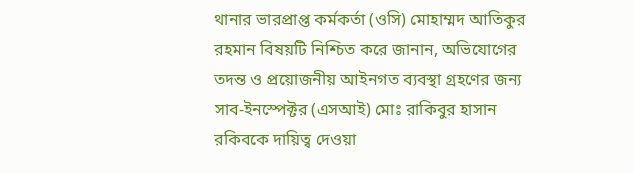থানার ভারপ্রাপ্ত কর্মকর্তা (ওসি) মোহাম্মদ আতিকুর রহমান বিষয়টি নিশ্চিত করে জানান, অভিযোগের তদন্ত ও প্রয়োজনীয় আইনগত ব্যবস্থা গ্রহণের জন্য সাব-ইনস্পেক্টর (এসআই) মোঃ রাকিবুর হাসান রকিবকে দায়িত্ব দেওয়া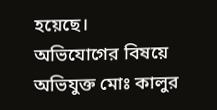হয়েছে।
অভিযোগের বিষয়ে অভিযুক্ত মোঃ কালুর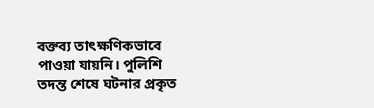বক্তব্য তাৎক্ষণিকভাবে পাওয়া যায়নি। পুলিশি তদন্ত শেষে ঘটনার প্রকৃত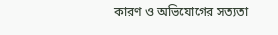কারণ ও অভিযোগের সত্যতা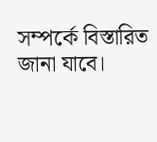সম্পর্কে বিস্তারিত জানা যাবে।